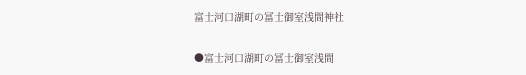富士河口湖町の冨士御室浅間神社

●富士河口湖町の冨士御室浅間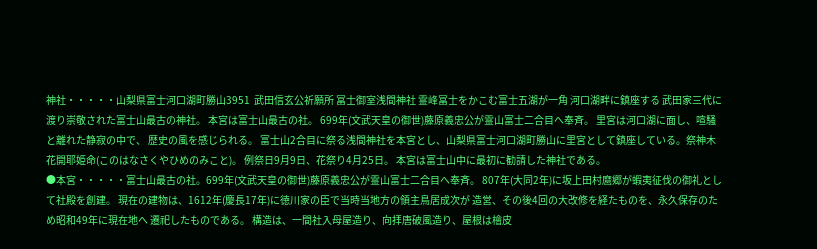神社・・・・・山梨県富士河口湖町勝山3951  武田信玄公祈願所 冨士御室浅間神社 霊峰冨士をかこむ富士五湖が一角 河口湖畔に鎮座する 武田家三代に渡り崇敬された富士山最古の神社。 本宮は富士山最古の社。 699年(文武天皇の御世)藤原義忠公が霊山富士二合目へ奉斉。 里宮は河口湖に面し、喧騒と離れた静寂の中で、 歴史の風を感じられる。 富士山2合目に祭る浅間神社を本宮とし、山梨県富士河口湖町勝山に里宮として鎮座している。祭神木花開耶姫命(このはなさくやひめのみこと)。 例祭日9月9日、花祭り4月25日。 本宮は富士山中に最初に勧請した神社である。
●本宮・・・・・富士山最古の社。699年(文武天皇の御世)藤原義忠公が霊山富士二合目へ奉斉。 807年(大同2年)に坂上田村麿郷が蝦夷征伐の御礼として社殿を創建。 現在の建物は、1612年(慶長17年)に徳川家の臣で当時当地方の領主鳥居成次が 造営、その後4回の大改修を経たものを、永久保存のため昭和49年に現在地へ 遷祀したものである。 構造は、一間社入母屋造り、向拝唐破風造り、屋根は檜皮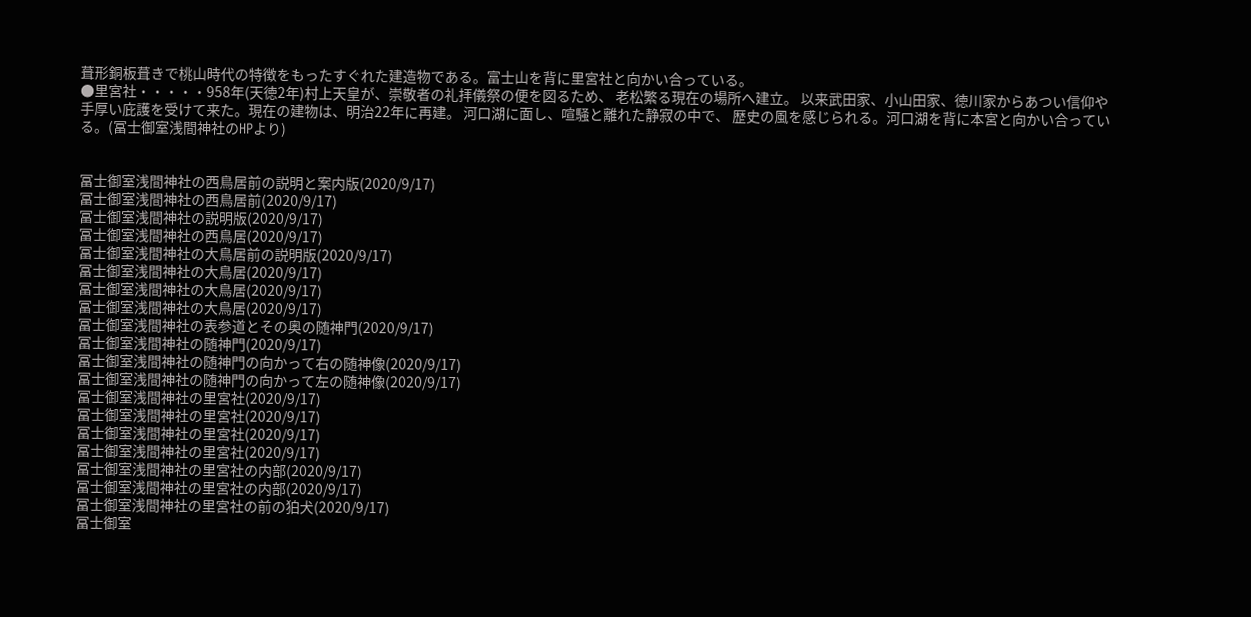葺形銅板葺きで桃山時代の特徴をもったすぐれた建造物である。富士山を背に里宮社と向かい合っている。
●里宮社・・・・・958年(天徳2年)村上天皇が、崇敬者の礼拝儀祭の便を図るため、 老松繁る現在の場所へ建立。 以来武田家、小山田家、徳川家からあつい信仰や手厚い庇護を受けて来た。現在の建物は、明治22年に再建。 河口湖に面し、喧騒と離れた静寂の中で、 歴史の風を感じられる。河口湖を背に本宮と向かい合っている。(冨士御室浅間神社のHPより)


冨士御室浅間神社の西鳥居前の説明と案内版(2020/9/17)
冨士御室浅間神社の西鳥居前(2020/9/17)
冨士御室浅間神社の説明版(2020/9/17)
冨士御室浅間神社の西鳥居(2020/9/17)
冨士御室浅間神社の大鳥居前の説明版(2020/9/17)
冨士御室浅間神社の大鳥居(2020/9/17)
冨士御室浅間神社の大鳥居(2020/9/17)
冨士御室浅間神社の大鳥居(2020/9/17)
冨士御室浅間神社の表参道とその奥の随神門(2020/9/17)
冨士御室浅間神社の随神門(2020/9/17)
冨士御室浅間神社の随神門の向かって右の随神像(2020/9/17)
冨士御室浅間神社の随神門の向かって左の随神像(2020/9/17)
冨士御室浅間神社の里宮社(2020/9/17)
冨士御室浅間神社の里宮社(2020/9/17)
冨士御室浅間神社の里宮社(2020/9/17)
冨士御室浅間神社の里宮社(2020/9/17)
冨士御室浅間神社の里宮社の内部(2020/9/17)
冨士御室浅間神社の里宮社の内部(2020/9/17)
冨士御室浅間神社の里宮社の前の狛犬(2020/9/17)
冨士御室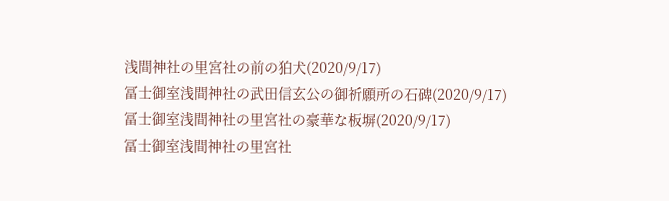浅間神社の里宮社の前の狛犬(2020/9/17)
冨士御室浅間神社の武田信玄公の御祈願所の石碑(2020/9/17)
冨士御室浅間神社の里宮社の豪華な板塀(2020/9/17)
冨士御室浅間神社の里宮社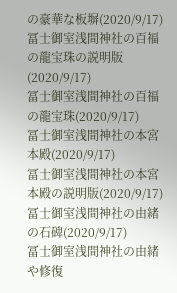の豪華な板塀(2020/9/17)
冨士御室浅間神社の百福の龍宝珠の説明版(2020/9/17)
冨士御室浅間神社の百福の龍宝珠(2020/9/17)
冨士御室浅間神社の本宮本殿(2020/9/17)
冨士御室浅間神社の本宮本殿の説明版(2020/9/17)
冨士御室浅間神社の由緒の石碑(2020/9/17)
冨士御室浅間神社の由緒や修復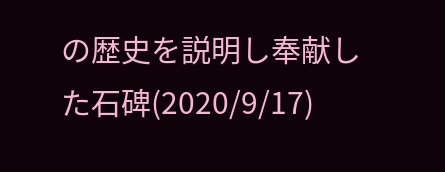の歴史を説明し奉献した石碑(2020/9/17)